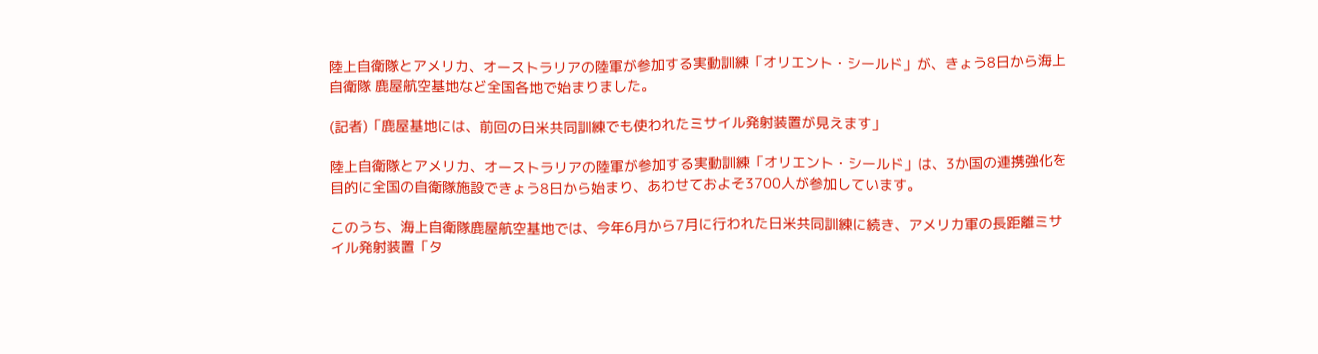陸上自衛隊とアメリカ、オーストラリアの陸軍が参加する実動訓練「オリエント・シールド」が、きょう8日から海上自衛隊 鹿屋航空基地など全国各地で始まりました。

(記者)「鹿屋基地には、前回の日米共同訓練でも使われたミサイル発射装置が見えます」

陸上自衛隊とアメリカ、オーストラリアの陸軍が参加する実動訓練「オリエント・シールド」は、3か国の連携強化を目的に全国の自衛隊施設できょう8日から始まり、あわせておよそ3700人が参加しています。

このうち、海上自衛隊鹿屋航空基地では、今年6月から7月に行われた日米共同訓練に続き、アメリカ軍の長距離ミサイル発射装置「タ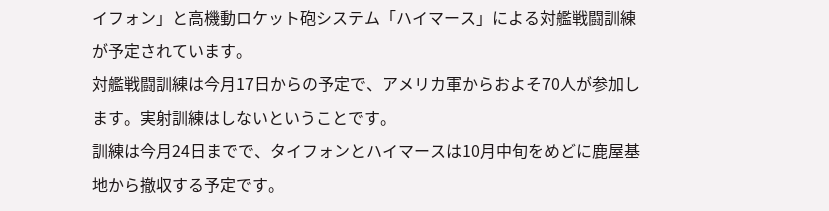イフォン」と高機動ロケット砲システム「ハイマース」による対艦戦闘訓練が予定されています。
対艦戦闘訓練は今月17日からの予定で、アメリカ軍からおよそ70人が参加します。実射訓練はしないということです。
訓練は今月24日までで、タイフォンとハイマースは10月中旬をめどに鹿屋基地から撤収する予定です。